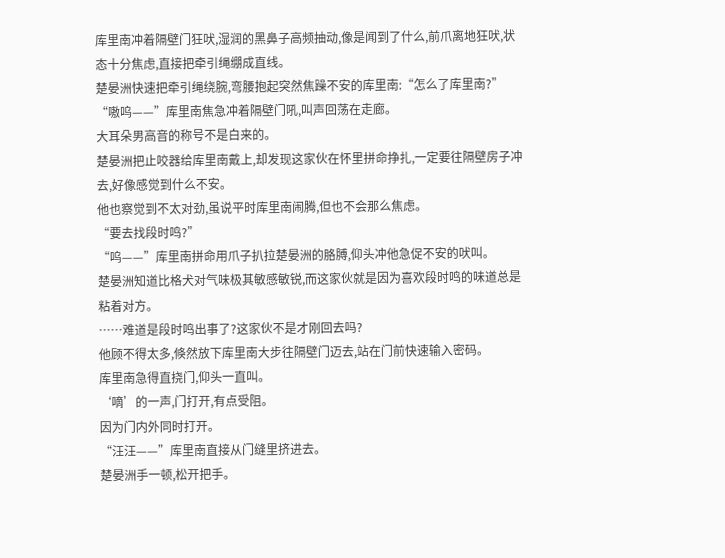库里南冲着隔壁门狂吠,湿润的黑鼻子高频抽动,像是闻到了什么,前爪离地狂吠,状态十分焦虑,直接把牵引绳绷成直线。
楚晏洲快速把牵引绳绕腕,弯腰抱起突然焦躁不安的库里南:“怎么了库里南?”
“嗷呜——”库里南焦急冲着隔壁门吼,叫声回荡在走廊。
大耳朵男高音的称号不是白来的。
楚晏洲把止咬器给库里南戴上,却发现这家伙在怀里拼命挣扎,一定要往隔壁房子冲去,好像感觉到什么不安。
他也察觉到不太对劲,虽说平时库里南闹腾,但也不会那么焦虑。
“要去找段时鸣?”
“呜——”库里南拼命用爪子扒拉楚晏洲的胳膊,仰头冲他急促不安的吠叫。
楚晏洲知道比格犬对气味极其敏感敏锐,而这家伙就是因为喜欢段时鸣的味道总是粘着对方。
……难道是段时鸣出事了?这家伙不是才刚回去吗?
他顾不得太多,倏然放下库里南大步往隔壁门迈去,站在门前快速输入密码。
库里南急得直挠门,仰头一直叫。
‘嘀’的一声,门打开,有点受阻。
因为门内外同时打开。
“汪汪——”库里南直接从门缝里挤进去。
楚晏洲手一顿,松开把手。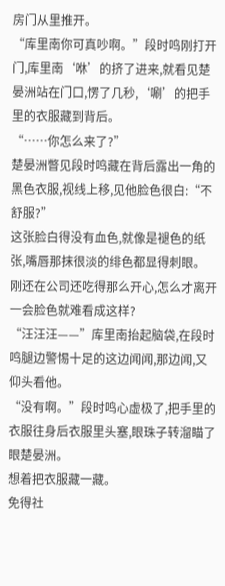房门从里推开。
“库里南你可真吵啊。”段时鸣刚打开门,库里南‘咻’的挤了进来,就看见楚晏洲站在门口,愣了几秒,‘唰’的把手里的衣服藏到背后。
“……你怎么来了?”
楚晏洲瞥见段时鸣藏在背后露出一角的黑色衣服,视线上移,见他脸色很白:“不舒服?”
这张脸白得没有血色,就像是褪色的纸张,嘴唇那抹很淡的绯色都显得刺眼。
刚还在公司还吃得那么开心,怎么才离开一会脸色就难看成这样?
“汪汪汪——”库里南抬起脑袋,在段时鸣腿边警惕十足的这边闻闻,那边闻,又仰头看他。
“没有啊。”段时鸣心虚极了,把手里的衣服往身后衣服里头塞,眼珠子转溜瞄了眼楚晏洲。
想着把衣服藏一藏。
免得社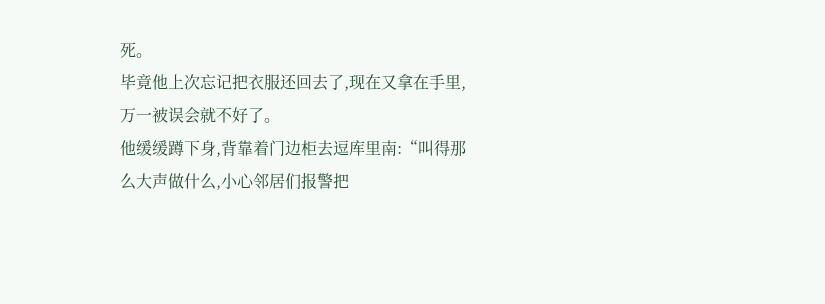死。
毕竟他上次忘记把衣服还回去了,现在又拿在手里,万一被误会就不好了。
他缓缓蹲下身,背靠着门边柜去逗库里南:“叫得那么大声做什么,小心邻居们报警把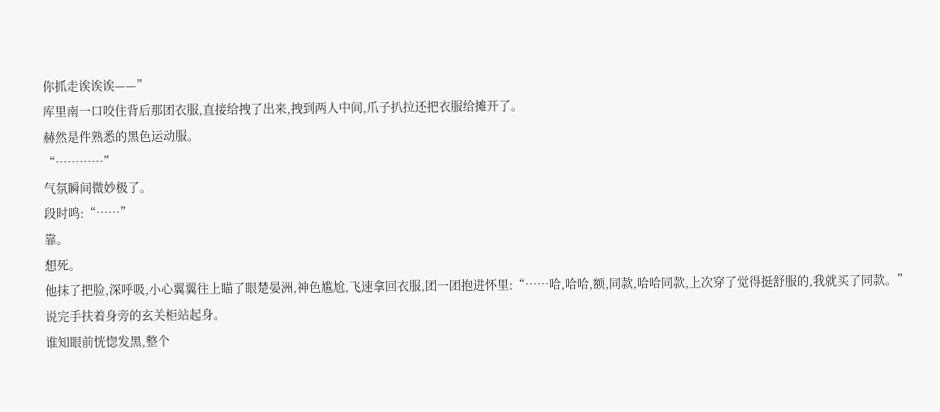你抓走诶诶诶——”
库里南一口咬住背后那团衣服,直接给拽了出来,拽到两人中间,爪子扒拉还把衣服给摊开了。
赫然是件熟悉的黑色运动服。
“…………”
气氛瞬间微妙极了。
段时鸣:“……”
靠。
想死。
他抹了把脸,深呼吸,小心翼翼往上瞄了眼楚晏洲,神色尴尬,飞速拿回衣服,团一团抱进怀里:“……哈,哈哈,额,同款,哈哈同款,上次穿了觉得挺舒服的,我就买了同款。”
说完手扶着身旁的玄关柜站起身。
谁知眼前恍惚发黑,整个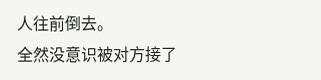人往前倒去。
全然没意识被对方接了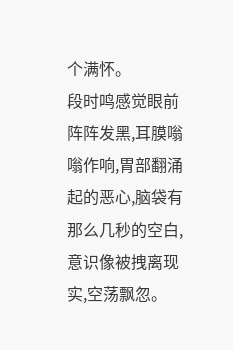个满怀。
段时鸣感觉眼前阵阵发黑,耳膜嗡嗡作响,胃部翻涌起的恶心,脑袋有那么几秒的空白,意识像被拽离现实,空荡飘忽。